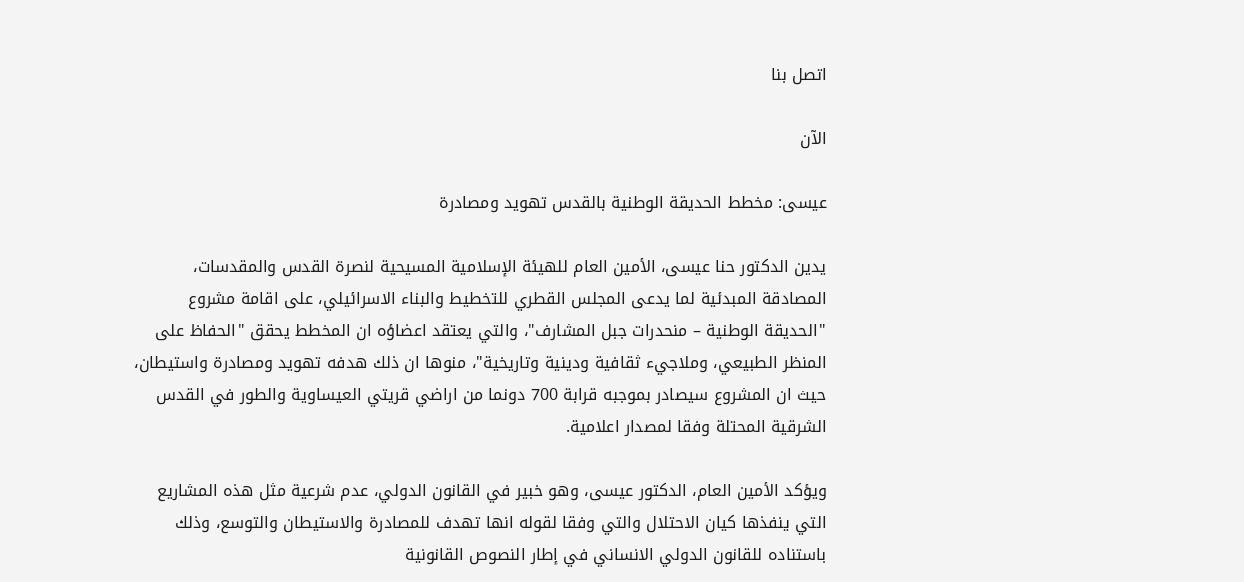اتصل بنا

الآن

عيسى: مخطط الحديقة الوطنية بالقدس تهويد ومصادرة

يدين الدكتور حنا عيسى، الأمين العام للهيئة الإسلامية المسيحية لنصرة القدس والمقدسات، المصادقة المبدئية لما يدعى المجلس القطري للتخطيط والبناء الاسرائيلي، على اقامة مشروع "الحديقة الوطنية – منحدرات جبل المشارف"، والتي يعتقد اعضاؤه ان المخطط يحقق "الحفاظ على المنظر الطبيعي، وملاجيء ثقافية ودينية وتاريخية"، منوها ان ذلك هدفه تهويد ومصادرة واستيطان، حيث ان المشروع سيصادر بموجبه قرابة 700 دونما من اراضي قريتي العيساوية والطور في القدس الشرقية المحتلة وفقا لمصدار اعلامية.

ويؤكد الأمين العام، الدكتور عيسى، وهو خبير في القانون الدولي، عدم شرعية مثل هذه المشاريع التي ينفذها كيان الاحتلال والتي وفقا لقوله انها تهدف للمصادرة والاستيطان والتوسع، وذلك باستناده للقانون الدولي الانساني في إطار النصوص القانونية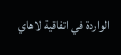الواردة في اتفاقية لاهاي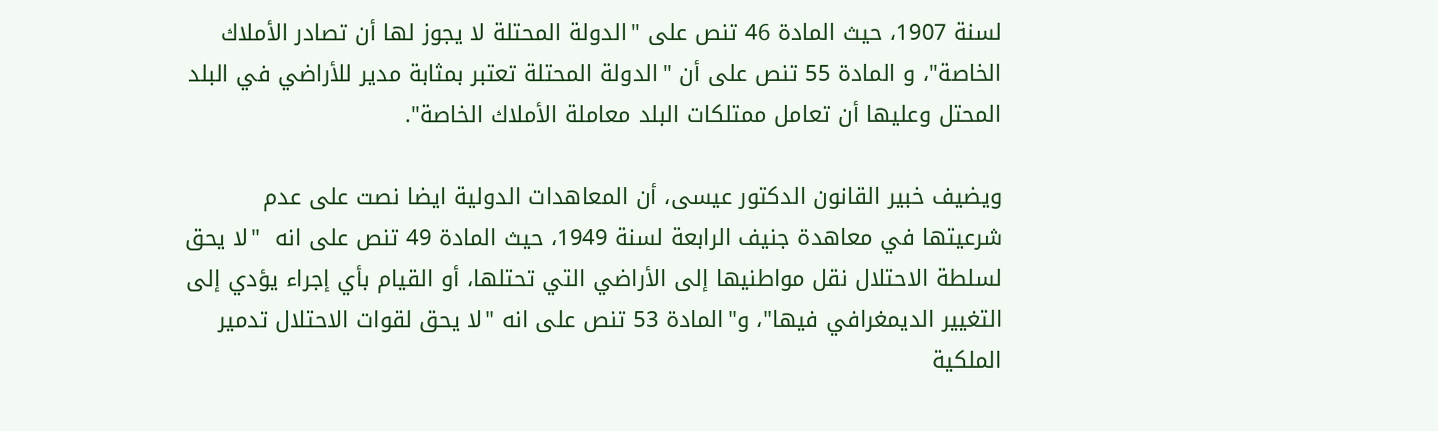لسنة 1907، حيث المادة 46 تنص على "الدولة المحتلة لا يجوز لها أن تصادر الأملاك الخاصة"، و المادة 55 تنص على أن "الدولة المحتلة تعتبر بمثابة مدير للأراضي في البلد المحتل وعليها أن تعامل ممتلكات البلد معاملة الأملاك الخاصة".

ويضيف خبير القانون الدكتور عيسى، أن المعاهدات الدولية ايضا نصت على عدم شرعيتها في معاهدة جنيف الرابعة لسنة 1949، حيث المادة 49 تنص على انه  "لا يحق لسلطة الاحتلال نقل مواطنيها إلى الأراضي التي تحتلها، أو القيام بأي إجراء يؤدي إلى التغيير الديمغرافي فيها"، و"المادة 53 تنص على انه "لا يحق لقوات الاحتلال تدمير الملكية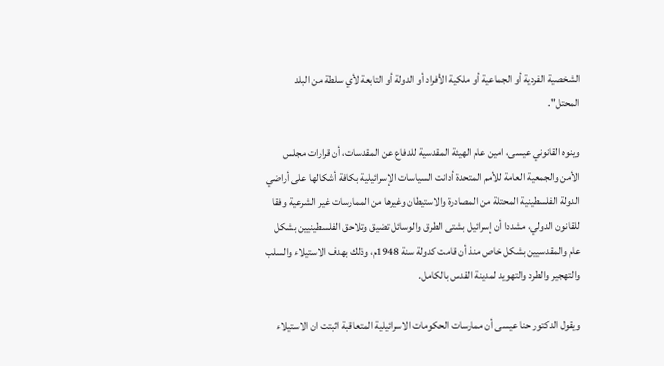الشخصية الفردية أو الجماعية أو ملكية الأفراد أو الدولة أو التابعة لأي سلطة من البلد المحتل".

وينوه القانوني عيسى، امين عام الهيئة المقدسية للدفاع عن المقدسات، أن قرارات مجلس الأمن والجمعية العامة للأمم المتحدة أدانت السياسات الإسرائيلية بكافة أشكالها على أراضي الدولة الفلسطينية المحتلة من المصادرة والاستيطان وغيرها من الممارسات غير الشرعية وفقا للقانون الدولي، مشددا أن إسرائيل بشتى الطرق والوسائل تضيق وتلاحق الفلسطينيين بشكل عام والمقدسيين بشكل خاص منذ أن قامت كدولة سنة 1948م، وذلك بهدف الاستيلاء والسلب والتهجير والطرد والتهويد لمدينة القدس بالكامل.

ويقول الدكتور حنا عيسى أن ممارسات الحكومات الاسرائيلية المتعاقبة اثبتت ان الاستيلاء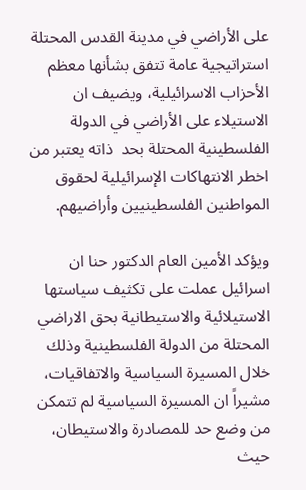على الأراضي في مدينة القدس المحتلة استراتيجية عامة تتفق بشأنها معظم الأحزاب الاسرائيلية، ويضيف ان الاستيلاء على الأراضي في الدولة الفلسطينية المحتلة بحد  ذاته يعتبر من اخطر الانتهاكات الإسرائيلية لحقوق المواطنين الفلسطينيين وأراضيهم.

ويؤكد الأمين العام الدكتور حنا ان اسرائيل عملت على تكثيف سياستها الاستيلائية والاستيطانية بحق الاراضي المحتلة من الدولة الفلسطينية وذلك خلال المسيرة السياسية والاتفاقيات، مشيراً ان المسيرة السياسية لم تتمكن من وضع حد للمصادرة والاستيطان، حيث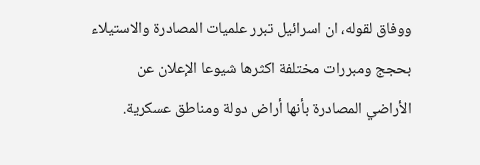ووفاق لقوله، ان اسرائيل تبرر علميات المصادرة والاستيلاء بحجج ومبررات مختلفة اكثرها شيوعا الإعلان عن الأراضي المصادرة بأنها أراض دولة ومناطق عسكرية.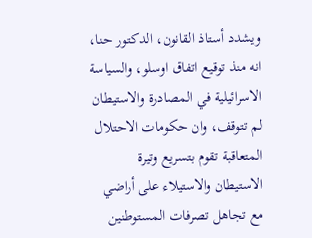ويشدد أستاذ القانون، الدكتور حنا، انه منذ توقيع اتفاق اوسلو، والسياسة الاسرائيلية في المصادرة والاستيطان لم تتوقف، وان حكومات الاحتلال المتعاقبة تقوم بتسريع وتيرة الاستيطان والاستيلاء على أراضي مع تجاهل تصرفات المستوطنين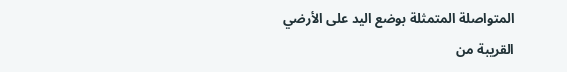المتواصلة المتمثلة بوضع اليد على الأرضي القريبة من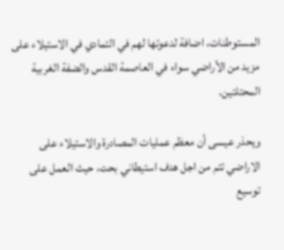المستوطنات، اضافة لدعوتها لهم في التمادي في الاستيلاء على مزيد من الأراضي سواء في العاصمة القدس والضفة الغربية المحتلتين.

ويحذر عيسى أن معظم عمليات المصادرة والاستيلاء على الاراضي تتم من اجل هدف استيطاني بحت، حيث العمل على توسيع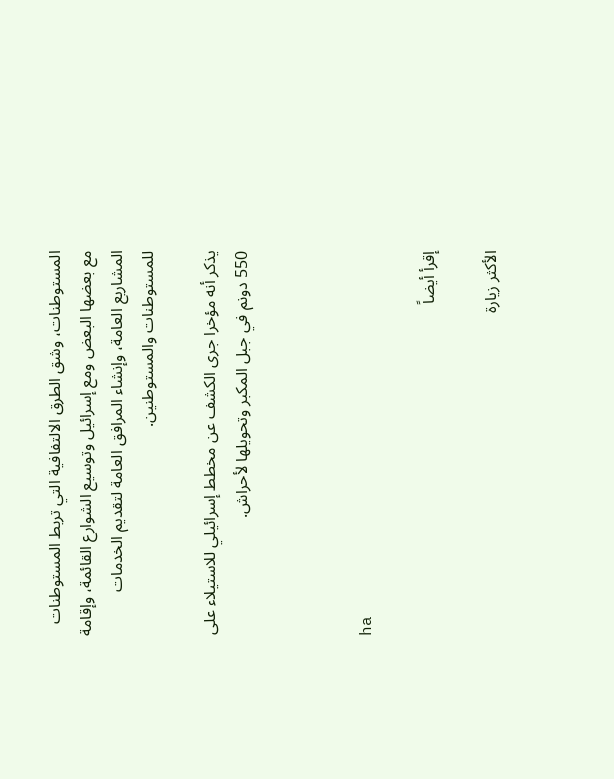المستوطنات، وشق الطرق الالتفافية التي تربط المستوطنات مع بعضها البعض ومع إسرائيل وتوسيع الشوارع القائمة، وإقامة المشاريع العامة، وإنشاء المرافق العامة لتقديم الخدمات للمستوطنات والمستوطنين.

يذكر أنه مؤخرا جرى الكشف عن مخطط إسرائيلي للاستيلاء على 550 دونم في جبل المكبر وتحويلها لأحراش.



ha

إقرأ أيضاً

الأكثر زيارة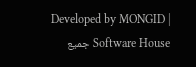Developed by MONGID | Software House جميع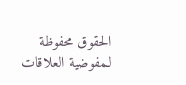الحقوق محفوظة لـمفوضية العلاقات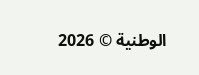الوطنية © 2026